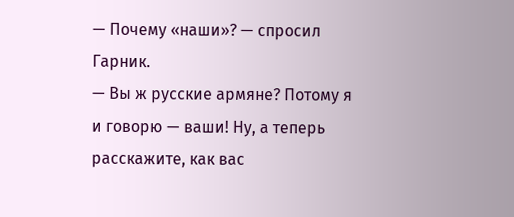— Почему «наши»? — спросил Гарник.
— Вы ж русские армяне? Потому я и говорю — ваши! Ну, а теперь расскажите, как вас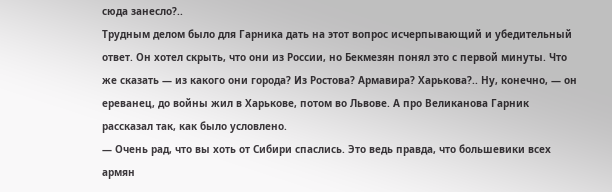сюда занесло?..
Трудным делом было для Гарника дать на этот вопрос исчерпывающий и убедительный ответ. Он хотел скрыть, что они из России, но Бекмезян понял это с первой минуты. Что же сказать — из какого они города? Из Ростова? Армавира? Харькова?.. Ну, конечно, — он ереванец, до войны жил в Харькове, потом во Львове. А про Великанова Гарник рассказал так, как было условлено.
— Очень рад, что вы хоть от Сибири спаслись. Это ведь правда, что большевики всех армян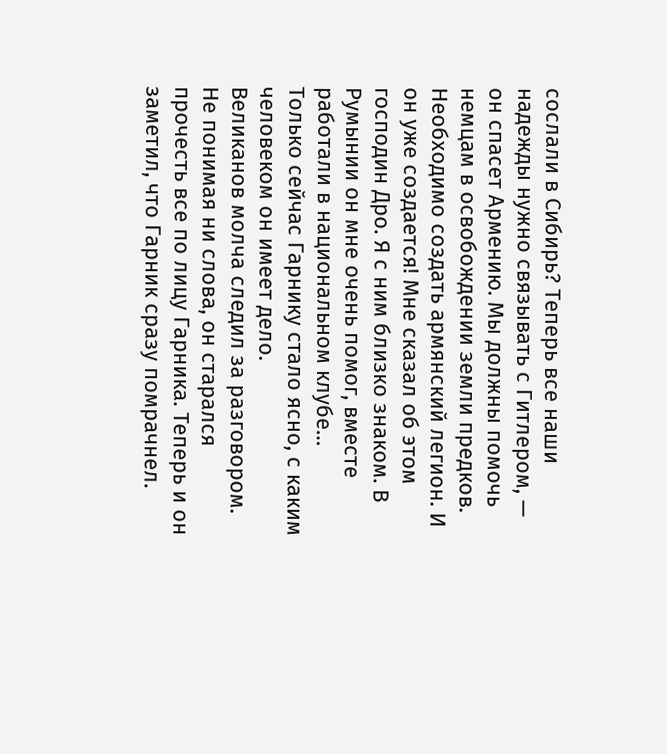сослали в Сибирь? Теперь все наши надежды нужно связывать с Гитлером, — он спасет Армению. Мы должны помочь немцам в освобождении земли предков. Необходимо создать армянский легион. И он уже создается! Мне сказал об этом господин Дро. Я с ним близко знаком. В Румынии он мне очень помог, вместе работали в национальном клубе…
Только сейчас Гарнику стало ясно, с каким человеком он имеет дело.
Великанов молча следил за разговором. Не понимая ни слова, он старался прочесть все по лицу Гарника. Теперь и он заметил, что Гарник сразу помрачнел.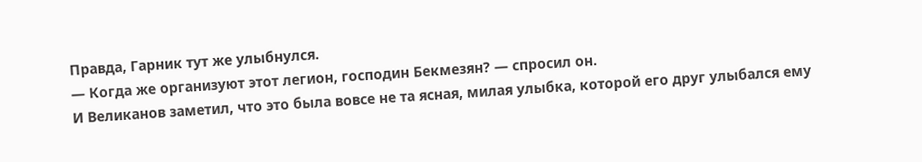Правда, Гарник тут же улыбнулся.
— Когда же организуют этот легион, господин Бекмезян? — спросил он.
И Великанов заметил, что это была вовсе не та ясная, милая улыбка, которой его друг улыбался ему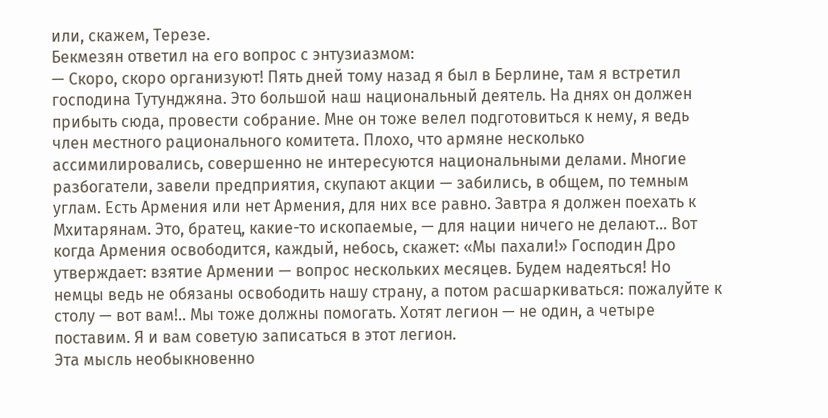или, скажем, Терезе.
Бекмезян ответил на его вопрос с энтузиазмом:
— Скоро, скоро организуют! Пять дней тому назад я был в Берлине, там я встретил господина Тутунджяна. Это большой наш национальный деятель. На днях он должен прибыть сюда, провести собрание. Мне он тоже велел подготовиться к нему, я ведь член местного рационального комитета. Плохо, что армяне несколько ассимилировались, совершенно не интересуются национальными делами. Многие разбогатели, завели предприятия, скупают акции — забились, в общем, по темным углам. Есть Армения или нет Армения, для них все равно. Завтра я должен поехать к Мхитарянам. Это, братец, какие-то ископаемые, — для нации ничего не делают… Вот когда Армения освободится, каждый, небось, скажет: «Мы пахали!» Господин Дро утверждает: взятие Армении — вопрос нескольких месяцев. Будем надеяться! Но немцы ведь не обязаны освободить нашу страну, а потом расшаркиваться: пожалуйте к столу — вот вам!.. Мы тоже должны помогать. Хотят легион — не один, а четыре поставим. Я и вам советую записаться в этот легион.
Эта мысль необыкновенно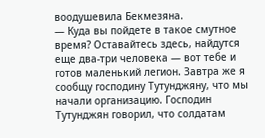воодушевила Бекмезяна.
— Куда вы пойдете в такое смутное время? Оставайтесь здесь, найдутся еще два-три человека — вот тебе и готов маленький легион. Завтра же я сообщу господину Тутунджяну, что мы начали организацию. Господин Тутунджян говорил, что солдатам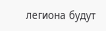легиона будут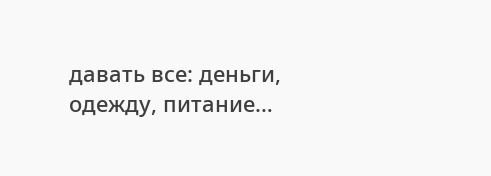давать все: деньги, одежду, питание…